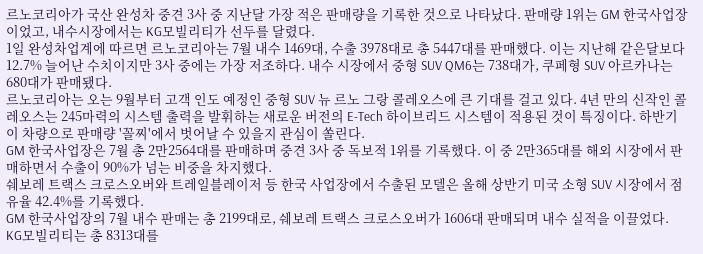르노코리아가 국산 완성차 중견 3사 중 지난달 가장 적은 판매량을 기록한 것으로 나타났다. 판매량 1위는 GM 한국사업장이었고, 내수시장에서는 KG모빌리티가 선두를 달렸다.
1일 완성차업계에 따르면 르노코리아는 7월 내수 1469대, 수출 3978대로 총 5447대를 판매했다. 이는 지난해 같은달보다 12.7% 늘어난 수치이지만 3사 중에는 가장 저조하다. 내수 시장에서 중형 SUV QM6는 738대가, 쿠페형 SUV 아르카나는 680대가 판매됐다.
르노코리아는 오는 9월부터 고객 인도 예정인 중형 SUV 뉴 르노 그랑 콜레오스에 큰 기대를 걸고 있다. 4년 만의 신작인 콜레오스는 245마력의 시스템 출력을 발휘하는 새로운 버전의 E-Tech 하이브리드 시스템이 적용된 것이 특징이다. 하반기 이 차량으로 판매량 '꼴찌'에서 벗어날 수 있을지 관심이 쏠린다.
GM 한국사업장은 7월 총 2만2564대를 판매하며 중견 3사 중 독보적 1위를 기록했다. 이 중 2만365대를 해외 시장에서 판매하면서 수출이 90%가 넘는 비중을 차지했다.
쉐보레 트랙스 크로스오버와 트레일블레이저 등 한국 사업장에서 수출된 모델은 올해 상반기 미국 소형 SUV 시장에서 점유율 42.4%를 기록했다.
GM 한국사업장의 7월 내수 판매는 총 2199대로, 쉐보레 트랙스 크로스오버가 1606대 판매되며 내수 실적을 이끌었다.
KG모빌리티는 총 8313대를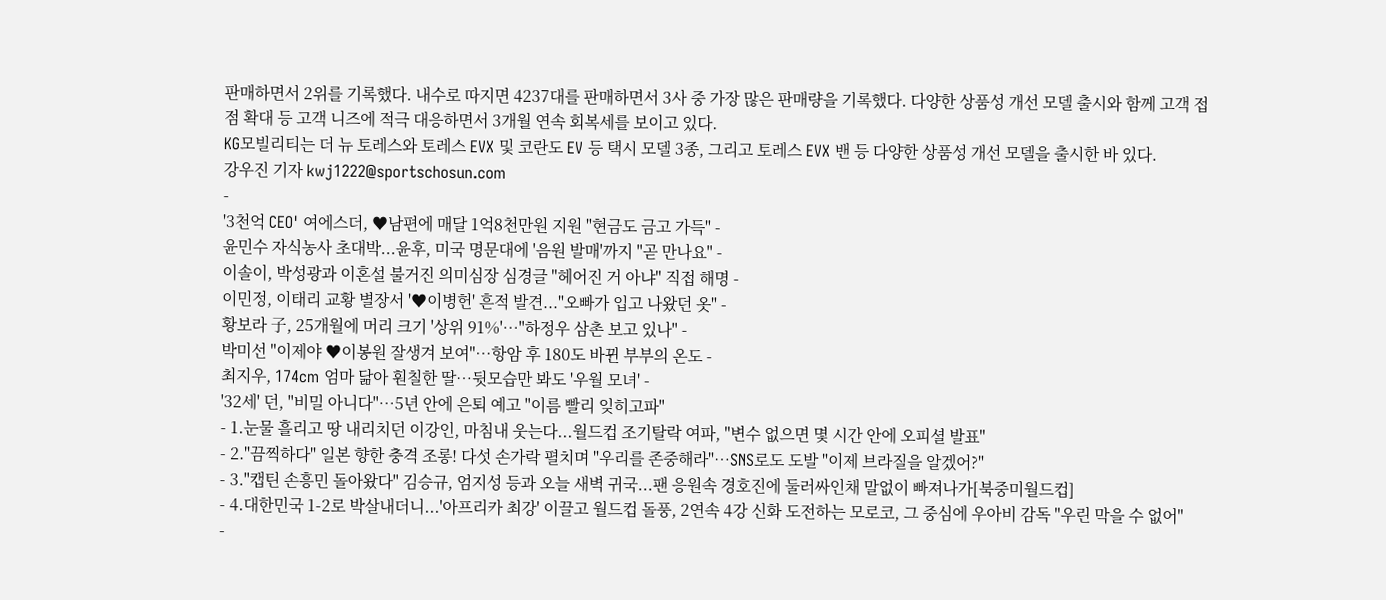판매하면서 2위를 기록했다. 내수로 따지면 4237대를 판매하면서 3사 중 가장 많은 판매량을 기록했다. 다양한 상품성 개선 모델 출시와 함께 고객 접점 확대 등 고객 니즈에 적극 대응하면서 3개월 연속 회복세를 보이고 있다.
KG모빌리티는 더 뉴 토레스와 토레스 EVX 및 코란도 EV 등 택시 모델 3종, 그리고 토레스 EVX 밴 등 다양한 상품성 개선 모델을 출시한 바 있다.
강우진 기자 kwj1222@sportschosun.com
-
'3천억 CEO' 여에스더, ♥남편에 매달 1억8천만원 지원 "현금도 금고 가득" -
윤민수 자식농사 초대박...윤후, 미국 명문대에 '음원 발매'까지 "곧 만나요" -
이솔이, 박성광과 이혼설 불거진 의미심장 심경글 "헤어진 거 아냐" 직접 해명 -
이민정, 이태리 교황 별장서 '♥이병헌' 흔적 발견..."오빠가 입고 나왔던 옷" -
황보라 子, 25개월에 머리 크기 '상위 91%'…"하정우 삼촌 보고 있나" -
박미선 "이제야 ♥이봉원 잘생겨 보여"…항암 후 180도 바뀐 부부의 온도 -
최지우, 174cm 엄마 닮아 훤칠한 딸…뒷모습만 봐도 '우월 모녀' -
'32세' 던, "비밀 아니다"…5년 안에 은퇴 예고 "이름 빨리 잊히고파"
- 1.눈물 흘리고 땅 내리치던 이강인, 마침내 웃는다...월드컵 조기탈락 여파, "변수 없으면 몇 시간 안에 오피셜 발표"
- 2."끔찍하다" 일본 향한 충격 조롱! 다섯 손가락 펼치며 "우리를 존중해라"…SNS로도 도발 "이제 브라질을 알겠어?"
- 3."캡틴 손흥민 돌아왔다" 김승규, 엄지성 등과 오늘 새벽 귀국...팬 응원속 경호진에 둘러싸인채 말없이 빠져나가[북중미월드컵]
- 4.대한민국 1-2로 박살내더니...'아프리카 최강' 이끌고 월드컵 돌풍, 2연속 4강 신화 도전하는 모로코, 그 중심에 우아비 감독 "우린 막을 수 없어"
-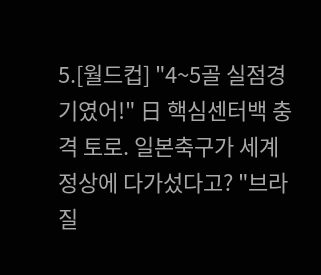5.[월드컵] "4~5골 실점경기였어!" 日 핵심센터백 충격 토로. 일본축구가 세계정상에 다가섰다고? "브라질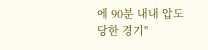에 90분 내내 압도당한 경기"